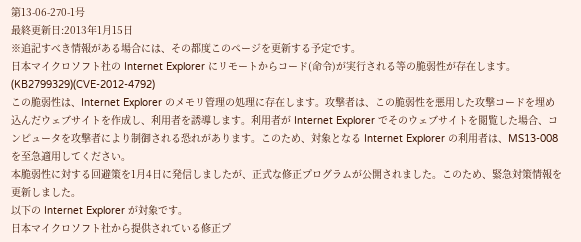第13-06-270-1号
最終更新日:2013年1月15日
※追記すべき情報がある場合には、その都度このページを更新する予定です。
日本マイクロソフト社の Internet Explorer にリモートからコード(命令)が実行される等の脆弱性が存在します。(KB2799329)(CVE-2012-4792)
この脆弱性は、Internet Explorer のメモリ管理の処理に存在します。攻撃者は、この脆弱性を悪用した攻撃コードを埋め込んだウェブサイトを作成し、利用者を誘導します。利用者が Internet Explorer でそのウェブサイトを閲覧した場合、コンピュータを攻撃者により制御される恐れがあります。このため、対象となる Internet Explorer の利用者は、MS13-008 を至急適用してください。
本脆弱性に対する回避策を1月4日に発信しましたが、正式な修正プログラムが公開されました。このため、緊急対策情報を更新しました。
以下の Internet Explorer が対象です。
日本マイクロソフト社から提供されている修正プ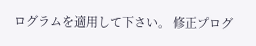ログラムを適用して下さい。 修正プログ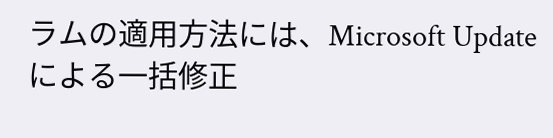ラムの適用方法には、Microsoft Update による一括修正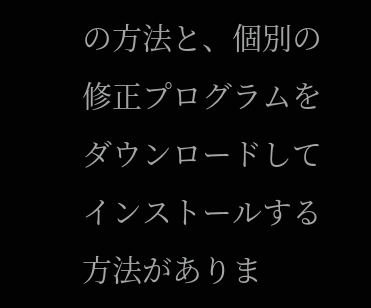の方法と、個別の修正プログラムをダウンロードしてインストールする方法がありま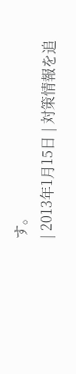す。
| 2013年1月15日 | 対策情報を追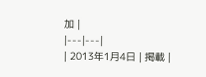加 |
|---|---|
| 2013年1月4日 | 掲載 |